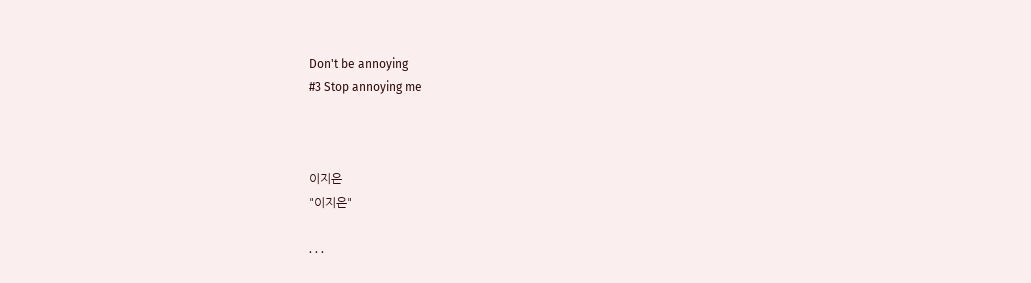Don't be annoying
#3 Stop annoying me



이지은
"이지은"

. . .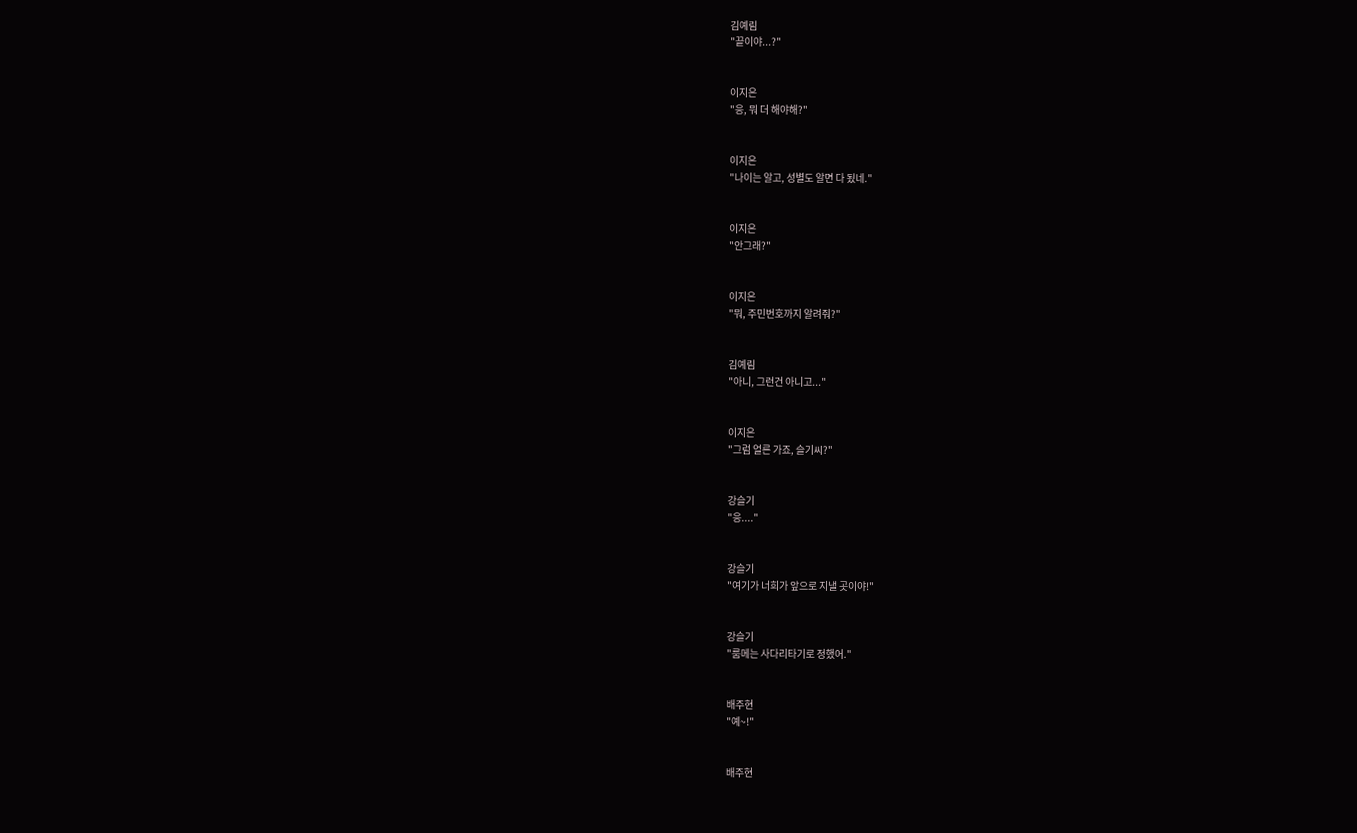김예림
"끝이야...?"


이지은
"응, 뭐 더 해야해?"


이지은
"나이는 알고, 성별도 알면 다 됬네."


이지은
"안그래?"


이지은
"뭐, 주민번호까지 알려줘?"


김예림
"아니, 그런건 아니고..."


이지은
"그럼 얼른 가죠, 슬기씨?"


강슬기
"응...."


강슬기
"여기가 너희가 앞으로 지낼 곳이야!"


강슬기
"룸메는 사다리타기로 정했어."


배주현
"예~!"


배주현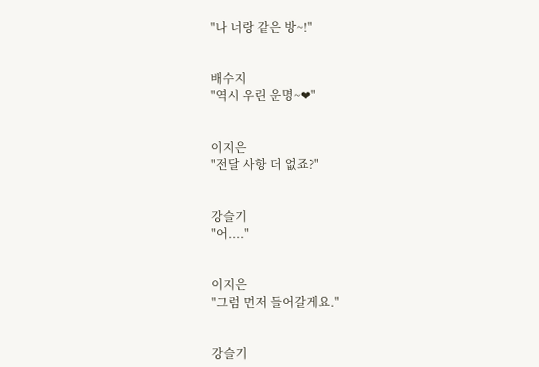"나 너랑 같은 방~!"


배수지
"역시 우린 운명~❤"


이지은
"전달 사항 더 없죠?"


강슬기
"어...."


이지은
"그럼 먼저 들어갈게요."


강슬기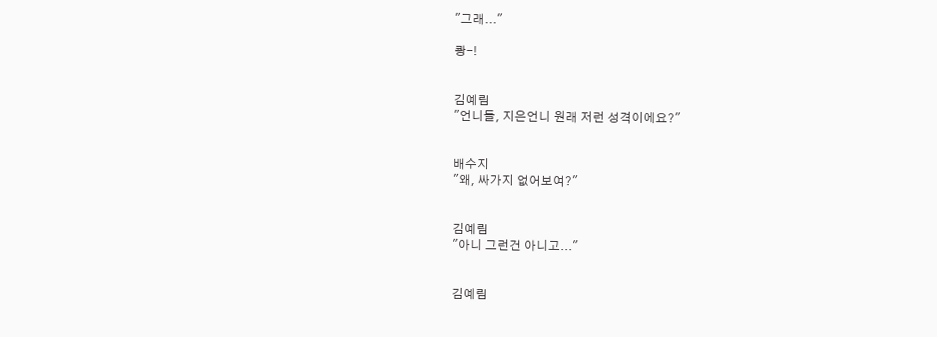"그래..."

쾅-!


김예림
"언니들, 지은언니 원래 저런 성격이에요?"


배수지
"왜, 싸가지 없어보여?"


김예림
"아니 그런건 아니고..."


김예림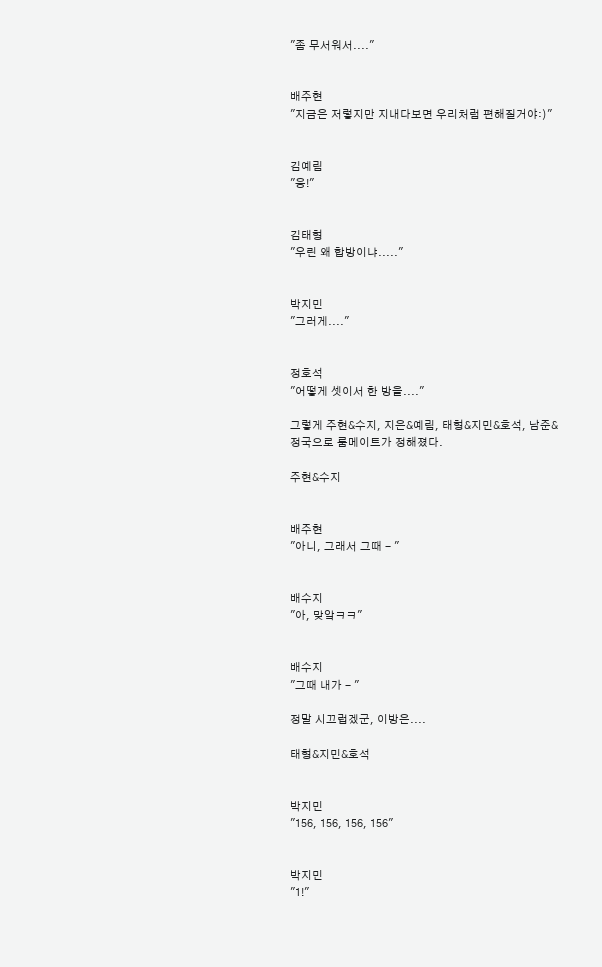"좀 무서워서...."


배주현
"지금은 저렇지만 지내다보면 우리처럼 편해질거야:)"


김예림
"응!"


김태형
"우린 왜 합방이냐....."


박지민
"그러게...."


정호석
"어떻게 셋이서 한 방을...."

그렇게 주현&수지, 지은&예림, 태형&지민&호석, 남준&정국으로 룸메이트가 정해졌다.

주현&수지


배주현
"아니, 그래서 그때 - "


배수지
"아, 맞앜ㅋㅋ"


배수지
"그때 내가 - "

정말 시끄럽겠군, 이방은....

태형&지민&호석


박지민
"156, 156, 156, 156"


박지민
"1!"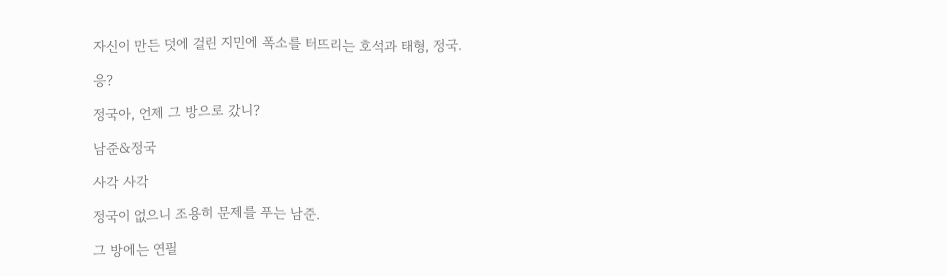자신이 만든 덧에 걸린 지민에 폭소를 터뜨리는 호석과 태형, 정국.

응?

정국아, 언제 그 방으로 갔니?

남준&정국

사각 사각

정국이 없으니 조용히 문제를 푸는 남준.

그 방에는 연필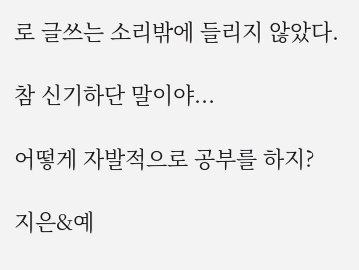로 글쓰는 소리밖에 들리지 않았다.

참 신기하단 말이야...

어떻게 자발적으로 공부를 하지?

지은&예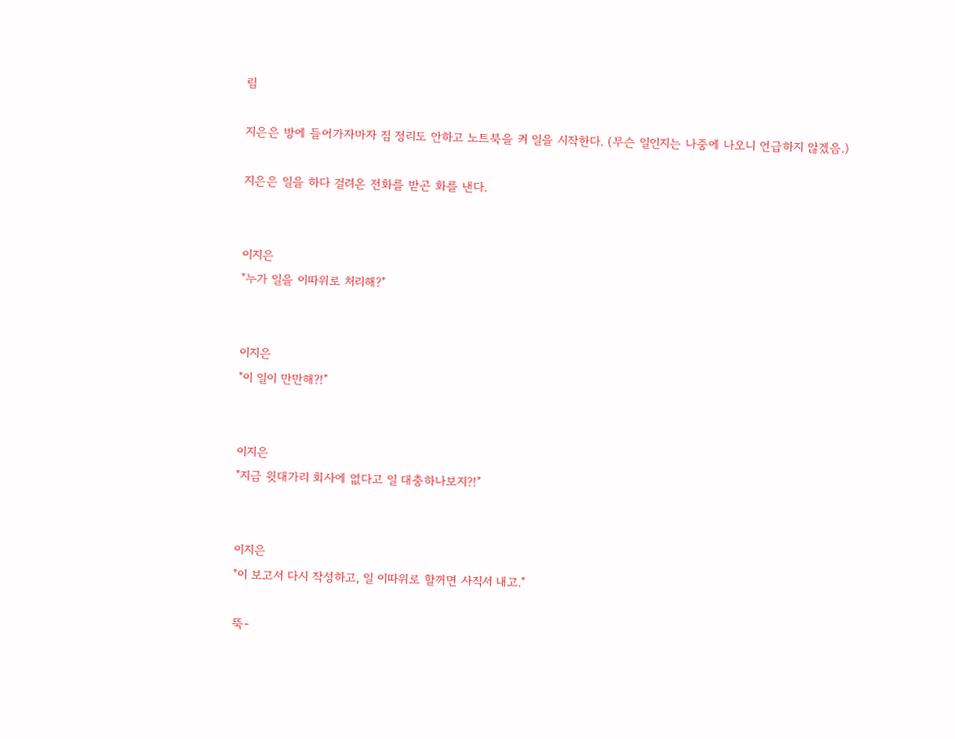림

지은은 방에 들어가자마자 짐 정리도 안하고 노트북을 켜 일을 시작한다. (무슨 일인지는 나중에 나오니 언급하지 않겠음.)

지은은 일을 하다 걸려온 전화를 받곤 화를 낸다.


이지은
"누가 일을 이따위로 처리해?"


이지은
"이 일이 만만해?!"


이지은
"지금 윗대가리 회사에 없다고 일 대충하나보지?!"


이지은
"이 보고서 다시 작성하고, 일 이따위로 할꺼면 사직서 내고."

뚝-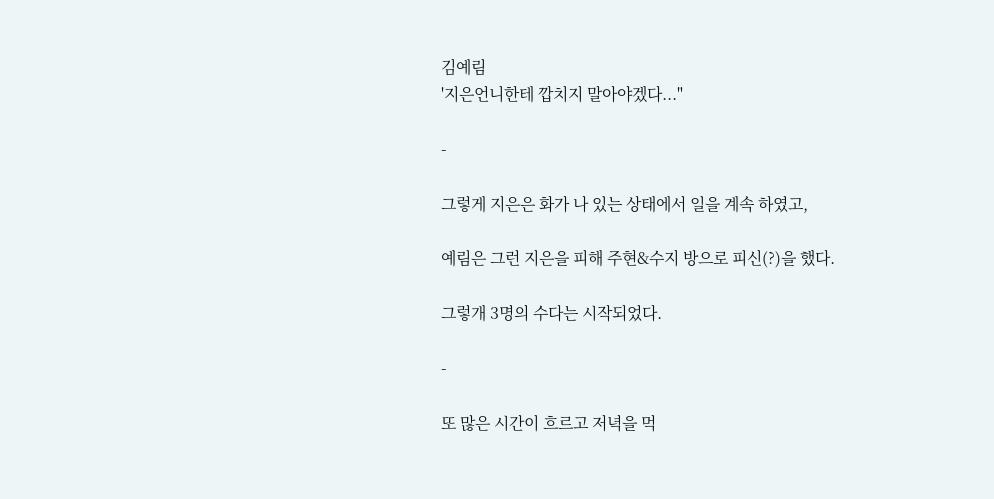김예림
'지은언니한테 깝치지 말아야겠다..."

-

그렇게 지은은 화가 나 있는 상태에서 일을 계속 하였고,

예림은 그런 지은을 피해 주현&수지 방으로 피신(?)을 했다.

그렇개 3명의 수다는 시작되었다.

-

또 많은 시간이 흐르고 저녁을 먹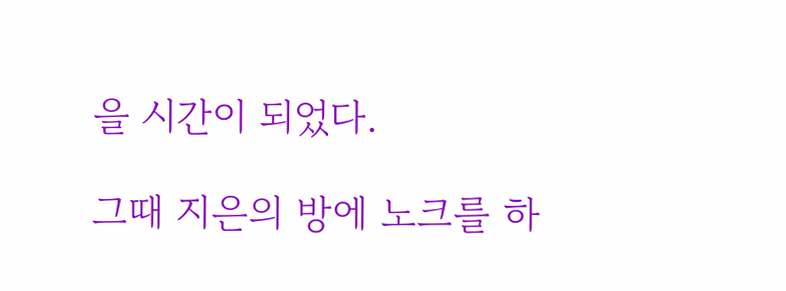을 시간이 되었다.

그때 지은의 방에 노크를 하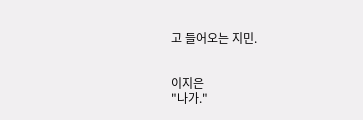고 들어오는 지민.


이지은
"나가."